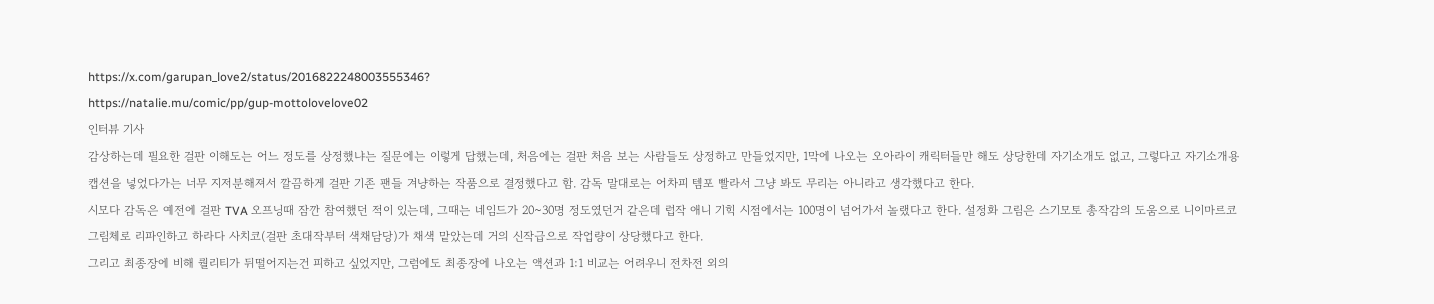https://x.com/garupan_love2/status/2016822248003555346?
https://natalie.mu/comic/pp/gup-mottolovelove02
인터뷰 기사
감상하는데 필요한 걸판 이해도는 어느 정도를 상정했냐는 질문에는 이렇게 답했는데, 처음에는 걸판 처음 보는 사람들도 상정하고 만들었지만, 1막에 나오는 오아라이 캐릭터들만 해도 상당한데 자기소개도 없고, 그렇다고 자기소개용 캡션을 넣었다가는 너무 지저분해져서 깔끔하게 걸판 기존 팬들 겨냥하는 작품으로 결정했다고 함. 감독 말대로는 어차피 템포 빨라서 그냥 봐도 무리는 아니라고 생각했다고 한다.
시모다 감독은 예전에 걸판 TVA 오프닝때 잠깐 참여했던 적이 있는데, 그때는 네임드가 20~30명 정도였던거 같은데 럽작 애니 기힉 시점에서는 100명이 넘어가서 놀랬다고 한다. 설정화 그림은 스기모토 총작감의 도움으로 니이마르코 그림체로 리파인하고 하라다 사치코(걸판 초대작부터 색채담당)가 채색 맡았는데 거의 신작급으로 작업량이 상당했다고 한다.
그리고 최종장에 비해 퀄리티가 뒤떨어지는건 피하고 싶었지만, 그럼에도 최종장에 나오는 액션과 1:1 비교는 어려우니 전차전 외의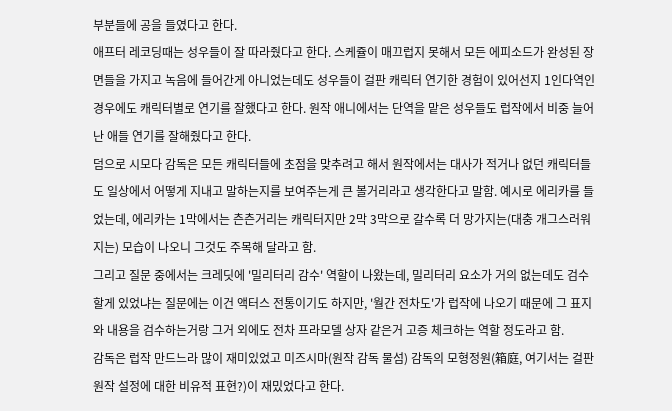부분들에 공을 들였다고 한다.
애프터 레코딩때는 성우들이 잘 따라줬다고 한다. 스케쥴이 매끄럽지 못해서 모든 에피소드가 완성된 장면들을 가지고 녹음에 들어간게 아니었는데도 성우들이 걸판 캐릭터 연기한 경험이 있어선지 1인다역인 경우에도 캐릭터별로 연기를 잘했다고 한다. 원작 애니에서는 단역을 맡은 성우들도 럽작에서 비중 늘어난 애들 연기를 잘해줬다고 한다.
덤으로 시모다 감독은 모든 캐릭터들에 초점을 맞추려고 해서 원작에서는 대사가 적거나 없던 캐릭터들도 일상에서 어떻게 지내고 말하는지를 보여주는게 큰 볼거리라고 생각한다고 말함. 예시로 에리카를 들었는데, 에리카는 1막에서는 츤츤거리는 캐릭터지만 2막 3막으로 갈수록 더 망가지는(대충 개그스러워지는) 모습이 나오니 그것도 주목해 달라고 함.
그리고 질문 중에서는 크레딧에 '밀리터리 감수' 역할이 나왔는데, 밀리터리 요소가 거의 없는데도 검수할게 있었냐는 질문에는 이건 액터스 전통이기도 하지만, '월간 전차도'가 럽작에 나오기 때문에 그 표지와 내용을 검수하는거랑 그거 외에도 전차 프라모델 상자 같은거 고증 체크하는 역할 정도라고 함.
감독은 럽작 만드느라 많이 재미있었고 미즈시마(원작 감독 물섬) 감독의 모형정원(箱庭, 여기서는 걸판 원작 설정에 대한 비유적 표현?)이 재밌었다고 한다.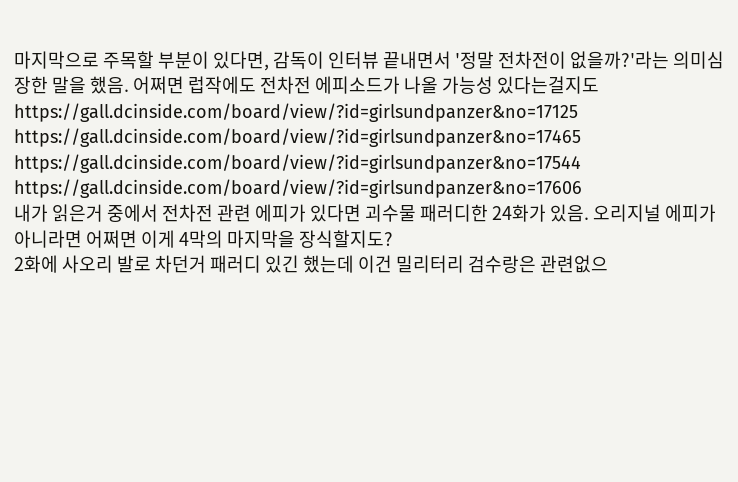마지막으로 주목할 부분이 있다면, 감독이 인터뷰 끝내면서 '정말 전차전이 없을까?'라는 의미심장한 말을 했음. 어쩌면 럽작에도 전차전 에피소드가 나올 가능성 있다는걸지도
https://gall.dcinside.com/board/view/?id=girlsundpanzer&no=17125
https://gall.dcinside.com/board/view/?id=girlsundpanzer&no=17465
https://gall.dcinside.com/board/view/?id=girlsundpanzer&no=17544
https://gall.dcinside.com/board/view/?id=girlsundpanzer&no=17606
내가 읽은거 중에서 전차전 관련 에피가 있다면 괴수물 패러디한 24화가 있음. 오리지널 에피가 아니라면 어쩌면 이게 4막의 마지막을 장식할지도?
2화에 사오리 발로 차던거 패러디 있긴 했는데 이건 밀리터리 검수랑은 관련없으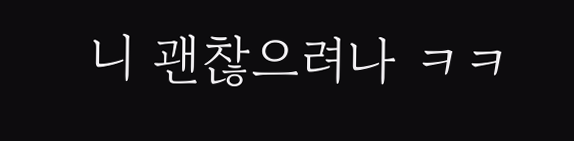니 괜찮으려나 ㅋㅋ